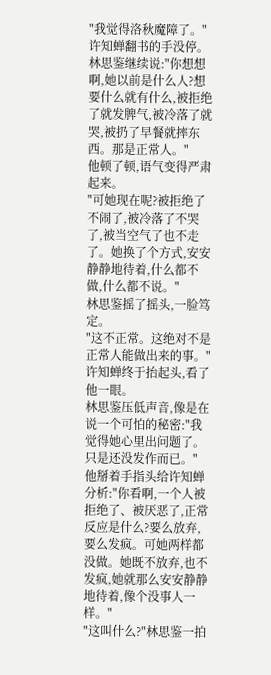"我觉得洛秋魔障了。"
许知蝉翻书的手没停。
林思鉴继续说:"你想想啊,她以前是什么人?想要什么就有什么,被拒绝了就发脾气,被冷落了就哭,被扔了早餐就摔东西。那是正常人。"
他顿了顿,语气变得严肃起来。
"可她现在呢?被拒绝了不闹了,被冷落了不哭了,被当空气了也不走了。她换了个方式,安安静静地待着,什么都不做,什么都不说。"
林思鉴摇了摇头,一脸笃定。
"这不正常。这绝对不是正常人能做出来的事。"
许知蝉终于抬起头,看了他一眼。
林思鉴压低声音,像是在说一个可怕的秘密:"我觉得她心里出问题了。只是还没发作而已。"
他掰着手指头给许知蝉分析:"你看啊,一个人被拒绝了、被厌恶了,正常反应是什么?要么放弃,要么发疯。可她两样都没做。她既不放弃,也不发疯,她就那么安安静静地待着,像个没事人一样。"
"这叫什么?"林思鉴一拍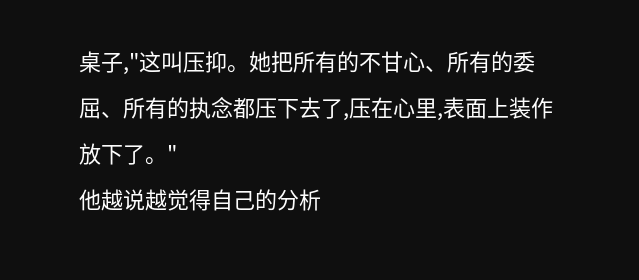桌子,"这叫压抑。她把所有的不甘心、所有的委屈、所有的执念都压下去了,压在心里,表面上装作放下了。"
他越说越觉得自己的分析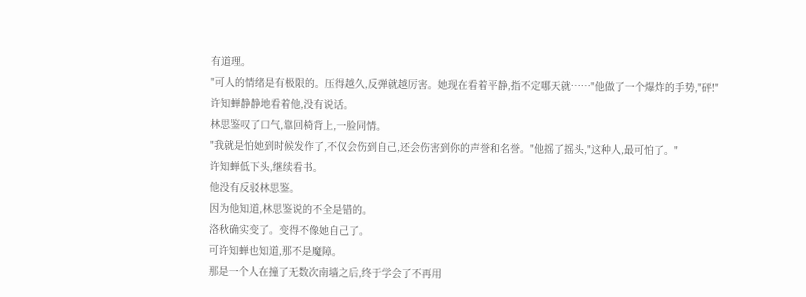有道理。
"可人的情绪是有极限的。压得越久,反弹就越厉害。她现在看着平静,指不定哪天就……"他做了一个爆炸的手势,"砰!"
许知蝉静静地看着他,没有说话。
林思鉴叹了口气,靠回椅背上,一脸同情。
"我就是怕她到时候发作了,不仅会伤到自己,还会伤害到你的声誉和名誉。"他摇了摇头,"这种人,最可怕了。"
许知蝉低下头,继续看书。
他没有反驳林思鉴。
因为他知道,林思鉴说的不全是错的。
洛秋确实变了。变得不像她自己了。
可许知蝉也知道,那不是魔障。
那是一个人在撞了无数次南墙之后,终于学会了不再用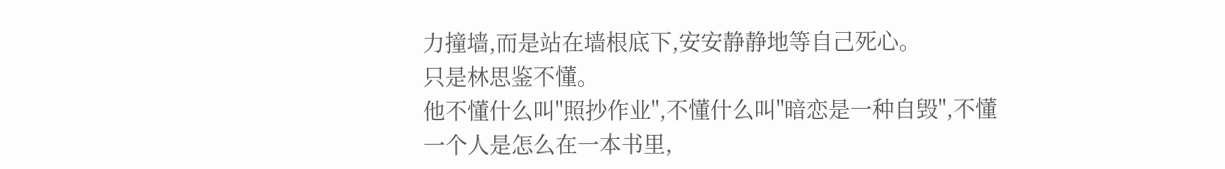力撞墙,而是站在墙根底下,安安静静地等自己死心。
只是林思鉴不懂。
他不懂什么叫"照抄作业",不懂什么叫"暗恋是一种自毁",不懂一个人是怎么在一本书里,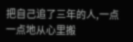把自己追了三年的人,一点一点地从心里搬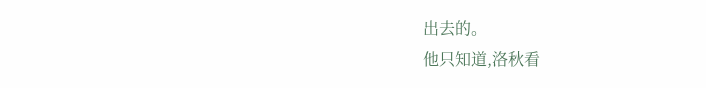出去的。
他只知道,洛秋看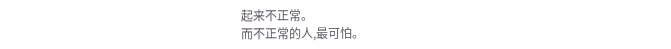起来不正常。
而不正常的人,最可怕。